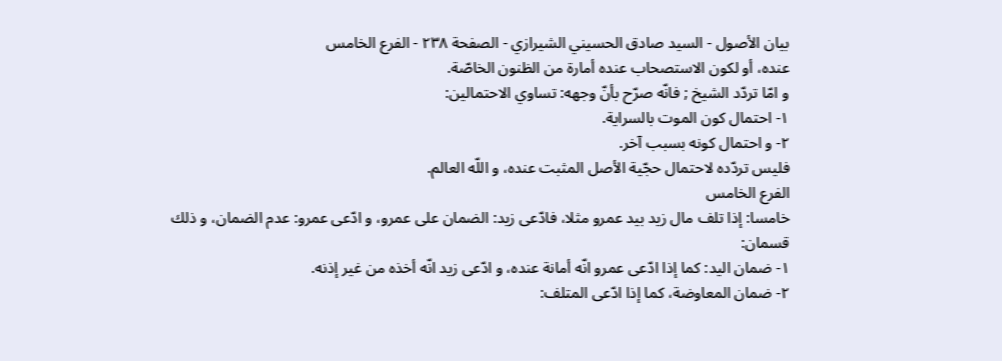بيان الأصول - السيد صادق الحسيني الشيرازي - الصفحة ٢٣٨ - الفرع الخامس
عنده، أو لكون الاستصحاب عنده أمارة من الظنون الخاصّة.
و امّا تردّد الشيخ ; فانّه صرّح بأنّ وجهه: تساوي الاحتمالين:
١- احتمال كون الموت بالسراية.
٢- و احتمال كونه بسبب آخر.
فليس تردّده لاحتمال حجّية الأصل المثبت عنده، و اللّه العالم.
الفرع الخامس
خامسا: إذا تلف مال زيد بيد عمرو مثلا، فادّعى زيد: الضمان على عمرو، و ادّعى عمرو: عدم الضمان، و ذلك قسمان:
١- ضمان اليد: كما إذا ادّعى عمرو انّه أمانة عنده، و ادّعى زيد انّه أخذه من غير إذنه.
٢- ضمان المعاوضة، كما إذا ادّعى المتلف: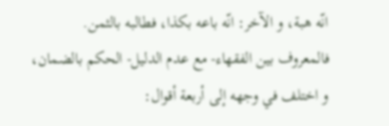انّه هبة، و الآخر: انّه باعه بكذا، فطالبه بالثمن.
فالمعروف بين الفقهاء- مع عدم الدليل- الحكم بالضمان، و اختلف في وجهه إلى أربعة أقوال: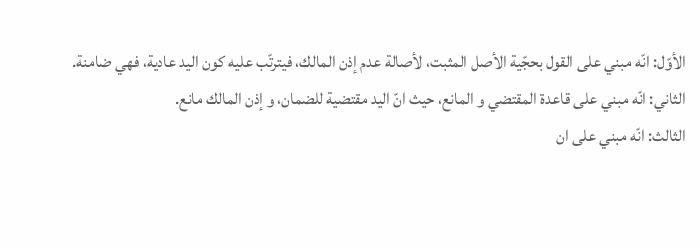الأوّل: انّه مبني على القول بحجّية الأصل المثبت، لأصالة عدم إذن المالك، فيترتّب عليه كون اليد عادية، فهي ضامنة.
الثاني: انّه مبني على قاعدة المقتضي و المانع، حيث انّ اليد مقتضية للضمان، و إذن المالك مانع.
الثالث: انّه مبني على ان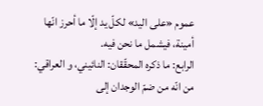عموم «على اليد» لكلّ يد إلّا ما أحرز انّها أمينة، فيشمل ما نحن فيه.
الرابع: ما ذكره المحقّقان: النائيني، و العراقي: من انّه من ضمّ الوجدان إلى